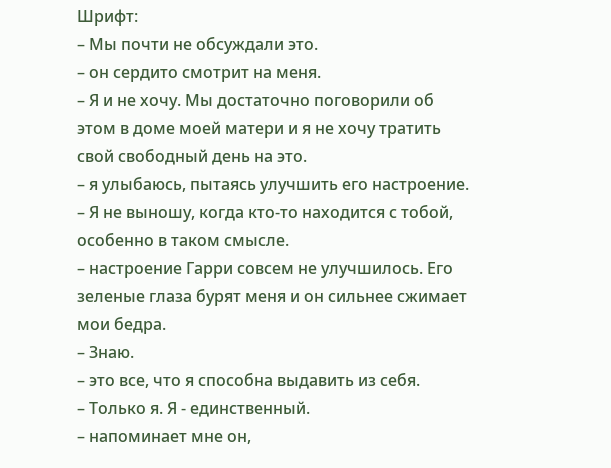Шрифт:
– Мы почти не обсуждали это.
– он сердито смотрит на меня.
– Я и не хочу. Мы достаточно поговорили об этом в доме моей матери и я не хочу тратить свой свободный день на это.
– я улыбаюсь, пытаясь улучшить его настроение.
– Я не выношу, когда кто-то находится с тобой, особенно в таком смысле.
– настроение Гарри совсем не улучшилось. Его зеленые глаза бурят меня и он сильнее сжимает мои бедра.
– Знаю.
– это все, что я способна выдавить из себя.
– Только я. Я - единственный.
– напоминает мне он,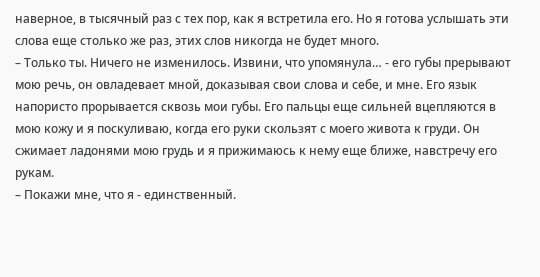наверное, в тысячный раз с тех пор, как я встретила его. Но я готова услышать эти слова еще столько же раз, этих слов никогда не будет много.
– Только ты. Ничего не изменилось. Извини, что упомянула… - его губы прерывают мою речь, он овладевает мной, доказывая свои слова и себе, и мне. Его язык напористо прорывается сквозь мои губы. Его пальцы еще сильней вцепляются в мою кожу и я поскуливаю, когда его руки скользят с моего живота к груди. Он сжимает ладонями мою грудь и я прижимаюсь к нему еще ближе, навстречу его рукам.
– Покажи мне, что я - единственный.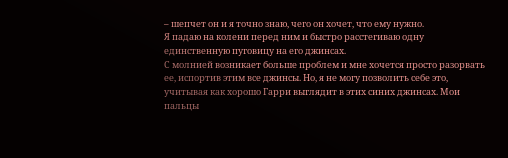– шепчет он и я точно знаю, чего он хочет, что ему нужно.
Я падаю на колени перед ним и быстро расстегиваю одну единственную пуговицу на его джинсах.
С молнией возникает больше проблем и мне хочется просто разорвать ее, испортив этим все джинсы. Но, я не могу позволить себе это, учитывая как хорошо Гарри выглядит в этих синих джинсах. Мои пальцы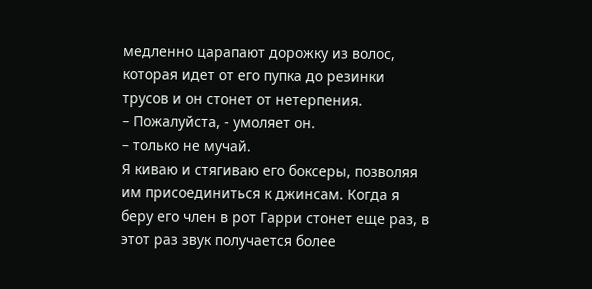медленно царапают дорожку из волос, которая идет от его пупка до резинки трусов и он стонет от нетерпения.
– Пожалуйста, - умоляет он.
– только не мучай.
Я киваю и стягиваю его боксеры, позволяя им присоединиться к джинсам. Когда я беру его член в рот Гарри стонет еще раз, в этот раз звук получается более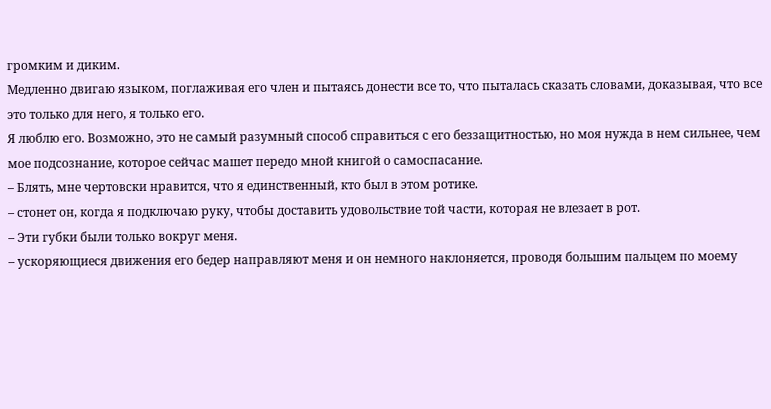громким и диким.
Медленно двигаю языком, поглаживая его член и пытаясь донести все то, что пыталась сказать словами, доказывая, что все это только для него, я только его.
Я люблю его. Возможно, это не самый разумный способ справиться с его беззащитностью, но моя нужда в нем сильнее, чем мое подсознание, которое сейчас машет передо мной книгой о самоспасание.
– Блять, мне чертовски нравится, что я единственный, кто был в этом ротике.
– стонет он, когда я подключаю руку, чтобы доставить удовольствие той части, которая не влезает в рот.
– Эти губки были только вокруг меня.
– ускоряющиеся движения его бедер направляют меня и он немного наклоняется, проводя большим пальцем по моему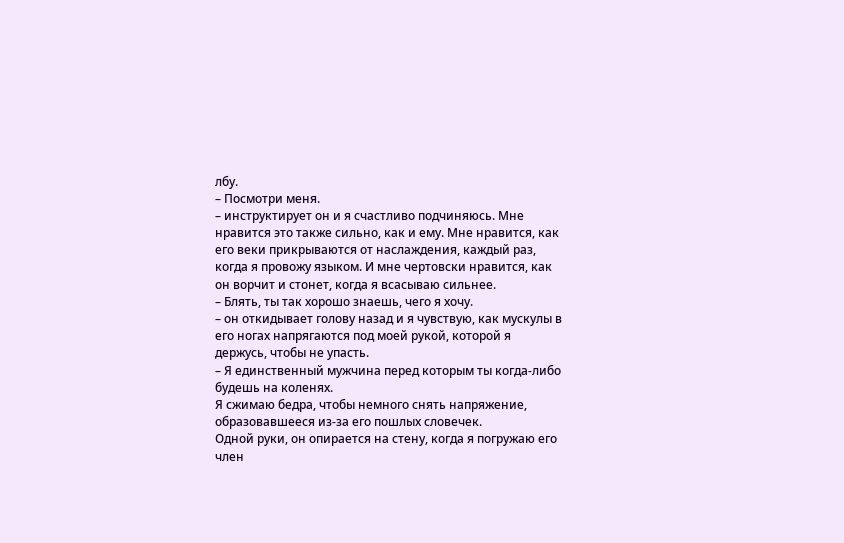лбу.
– Посмотри меня.
– инструктирует он и я счастливо подчиняюсь. Мне нравится это также сильно, как и ему. Мне нравится, как его веки прикрываются от наслаждения, каждый раз, когда я провожу языком. И мне чертовски нравится, как он ворчит и стонет, когда я всасываю сильнее.
– Блять, ты так хорошо знаешь, чего я хочу.
– он откидывает голову назад и я чувствую, как мускулы в его ногах напрягаются под моей рукой, которой я держусь, чтобы не упасть.
– Я единственный мужчина перед которым ты когда-либо будешь на коленях.
Я сжимаю бедра, чтобы немного снять напряжение, образовавшееся из-за его пошлых словечек.
Одной руки, он опирается на стену, когда я погружаю его член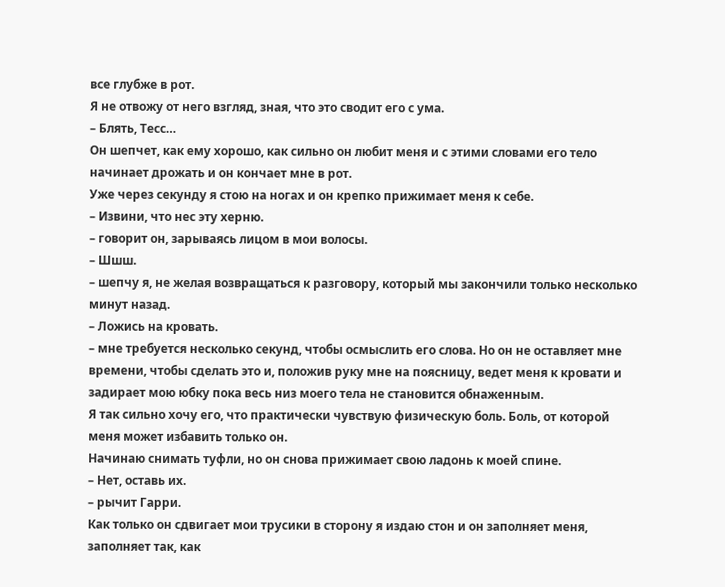все глубже в рот.
Я не отвожу от него взгляд, зная, что это сводит его с ума.
– Блять, Тесс…
Он шепчет, как ему хорошо, как сильно он любит меня и с этими словами его тело начинает дрожать и он кончает мне в рот.
Уже через секунду я стою на ногах и он крепко прижимает меня к себе.
– Извини, что нес эту херню.
– говорит он, зарываясь лицом в мои волосы.
– Шшш.
– шепчу я, не желая возвращаться к разговору, который мы закончили только несколько минут назад.
– Ложись на кровать.
– мне требуется несколько секунд, чтобы осмыслить его слова. Но он не оставляет мне времени, чтобы сделать это и, положив руку мне на поясницу, ведет меня к кровати и задирает мою юбку пока весь низ моего тела не становится обнаженным.
Я так сильно хочу его, что практически чувствую физическую боль. Боль, от которой меня может избавить только он.
Начинаю снимать туфли, но он снова прижимает свою ладонь к моей спине.
– Нет, оставь их.
– рычит Гарри.
Как только он сдвигает мои трусики в сторону я издаю стон и он заполняет меня, заполняет так, как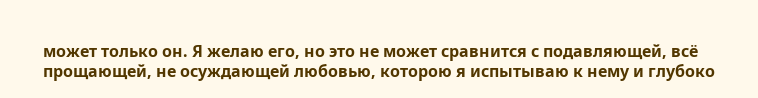может только он. Я желаю его, но это не может сравнится с подавляющей, всё прощающей, не осуждающей любовью, которою я испытываю к нему и глубоко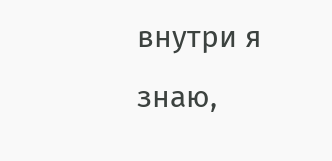внутри я знаю,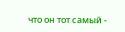что он тот самый -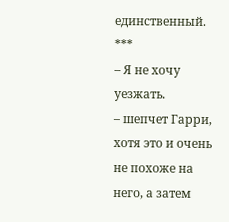единственный.
***
– Я не хочу уезжать.
– шепчет Гарри, хотя это и очень не похоже на него, а затем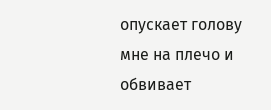опускает голову мне на плечо и обвивает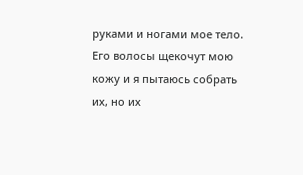руками и ногами мое тело. Его волосы щекочут мою кожу и я пытаюсь собрать их, но их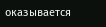оказывается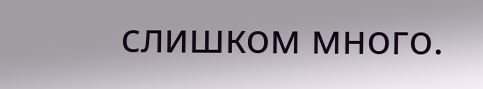слишком много.